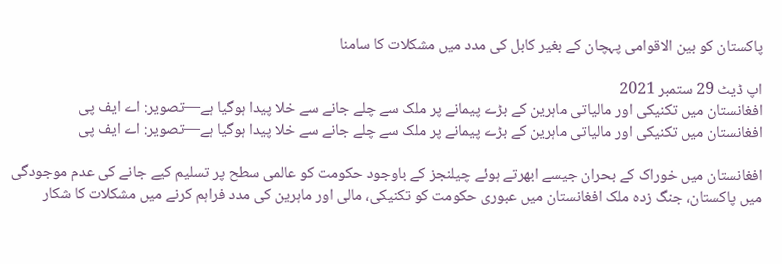پاکستان کو بین الاقوامی پہچان کے بغیر کابل کی مدد میں مشکلات کا سامنا

اپ ڈیٹ 29 ستمبر 2021
افغانستان میں تکنیکی اور مالیاتی ماہرین کے بڑے پیمانے پر ملک سے چلے جانے سے خلا پیدا ہوگیا ہے—تصویر: اے ایف پی
افغانستان میں تکنیکی اور مالیاتی ماہرین کے بڑے پیمانے پر ملک سے چلے جانے سے خلا پیدا ہوگیا ہے—تصویر: اے ایف پی

افغانستان میں خوراک کے بحران جیسے ابھرتے ہوئے چیلنجز کے باوجود حکومت کو عالمی سطح پر تسلیم کیے جانے کی عدم موجودگی میں پاکستان، جنگ زدہ ملک افغانستان میں عبوری حکومت کو تکنیکی، مالی اور ماہرین کی مدد فراہم کرنے میں مشکلات کا شکار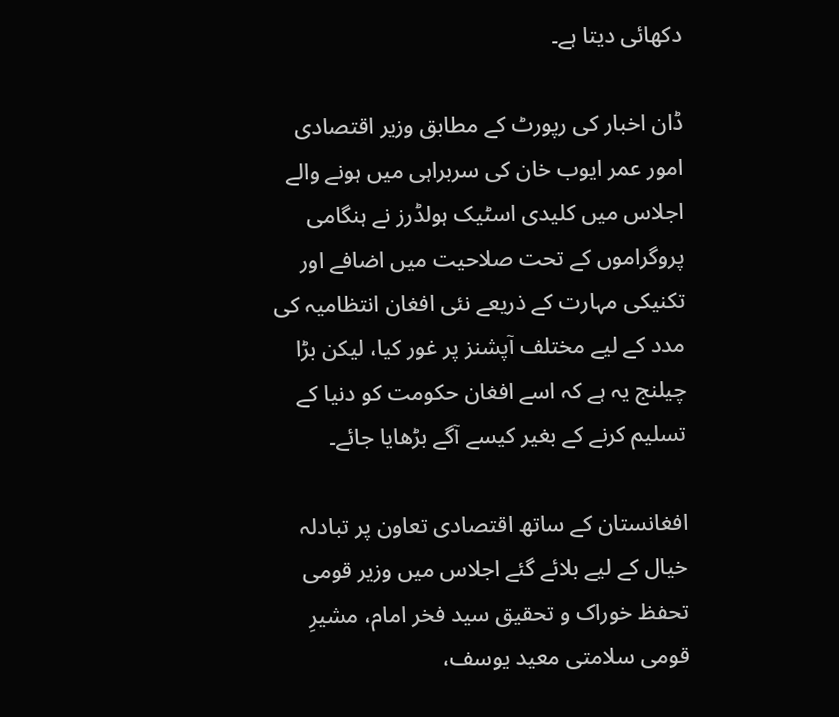دکھائی دیتا ہے۔

ڈان اخبار کی رپورٹ کے مطابق وزیر اقتصادی امور عمر ایوب خان کی سربراہی میں ہونے والے اجلاس میں کلیدی اسٹیک ہولڈرز نے ہنگامی پروگراموں کے تحت صلاحیت میں اضافے اور تکنیکی مہارت کے ذریعے نئی افغان انتظامیہ کی مدد کے لیے مختلف آپشنز پر غور کیا، لیکن بڑا چیلنج یہ ہے کہ اسے افغان حکومت کو دنیا کے تسلیم کرنے کے بغیر کیسے آگے بڑھایا جائے۔

افغانستان کے ساتھ اقتصادی تعاون پر تبادلہ خیال کے لیے بلائے گئے اجلاس میں وزیر قومی تحفظ خوراک و تحقیق سید فخر امام، مشیرِ قومی سلامتی معید یوسف،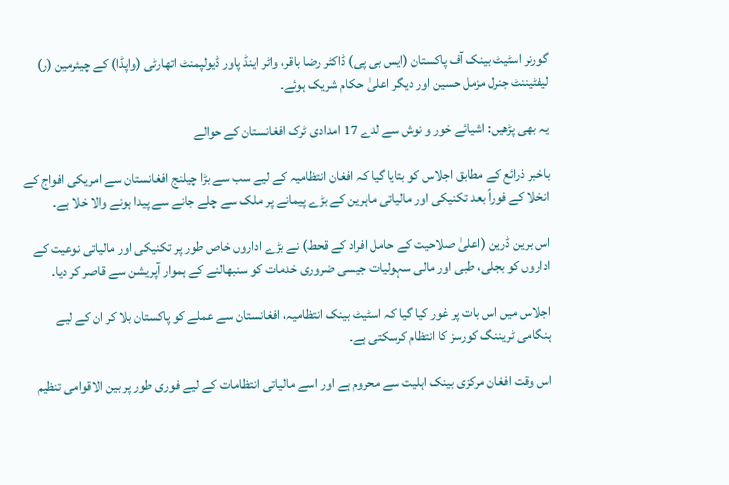گورنر اسٹیٹ بینک آف پاکستان (ایس بی پی) ڈاکٹر رضا باقر، واٹر اینڈ پاور ڈیولپمنٹ اتھارٹی (واپڈا) کے چیئرمین (ر) لیفٹیننٹ جنرل مزمل حسین اور دیگر اعلیٰ حکام شریک ہوئے۔

یہ بھی پڑھیں: اشیائے خور و نوش سے لدے 17 امدادی ٹرک افغانستان کے حوالے

باخبر ذرائع کے مطابق اجلاس کو بتایا گیا کہ افغان انتظامیہ کے لیے سب سے بڑا چیلنج افغانستان سے امریکی افواج کے انخلا کے فوراً بعد تکنیکی اور مالیاتی ماہرین کے بڑے پیمانے پر ملک سے چلے جانے سے پیدا ہونے والا خلا ہے۔

اس برین ڈرین (اعلیٰ صلاحیت کے حامل افراد کے قحط) نے بڑے اداروں خاص طور پر تکنیکی اور مالیاتی نوعیت کے اداروں کو بجلی، طبی اور مالی سہولیات جیسی ضروری خدمات کو سنبھالنے کے ہموار آپریشن سے قاصر کر دیا۔

اجلاس میں اس بات پر غور کیا گیا کہ اسٹیٹ بینک انتظامیہ، افغانستان سے عملے کو پاکستان بلا کر ان کے لیے ہنگامی ٹریننگ کورسز کا انتظام کرسکتی ہے۔

اس وقت افغان مرکزی بینک اہلیت سے محروم ہے اور اسے مالیاتی انتظامات کے لیے فوری طور پر بین الاقوامی تنظیم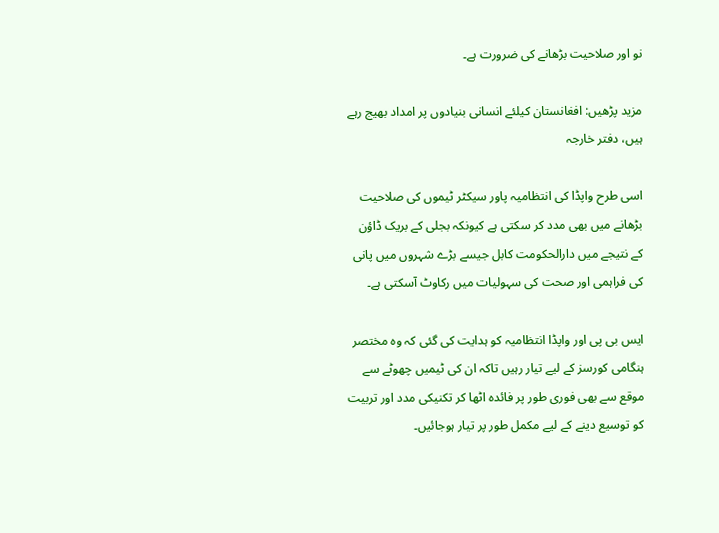نو اور صلاحیت بڑھانے کی ضرورت ہے۔

مزید پڑھیں: افغانستان کیلئے انسانی بنیادوں پر امداد بھیج رہے ہیں، دفتر خارجہ

اسی طرح واپڈا کی انتظامیہ پاور سیکٹر ٹیموں کی صلاحیت بڑھانے میں بھی مدد کر سکتی ہے کیونکہ بجلی کے بریک ڈاؤن کے نتیجے میں دارالحکومت کابل جیسے بڑے شہروں میں پانی کی فراہمی اور صحت کی سہولیات میں رکاوٹ آسکتی ہے۔

ایس بی پی اور واپڈا انتظامیہ کو ہدایت کی گئی کہ وہ مختصر ہنگامی کورسز کے لیے تیار رہیں تاکہ ان کی ٹیمیں چھوٹے سے موقع سے بھی فوری طور پر فائدہ اٹھا کر تکنیکی مدد اور تربیت کو توسیع دینے کے لیے مکمل طور پر تیار ہوجائیں۔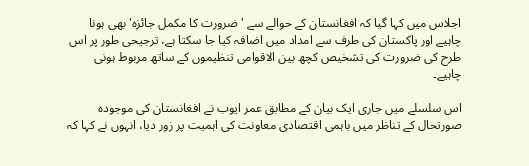اجلاس میں کہا گیا کہ افغانستان کے حوالے سے 'ضرورت کا مکمل جائزہ' بھی ہونا چاہیے اور پاکستان کی طرف سے امداد میں اضافہ کیا جا سکتا ہے، ترجیحی طور پر اس طرح کی ضرورت کی تشخیص کچھ بین الاقوامی تنظیموں کے ساتھ مربوط ہونی چاہیے۔

اس سلسلے میں جاری ایک بیان کے مطابق عمر ایوب نے افغانستان کی موجودہ صورتحال کے تناظر میں باہمی اقتصادی معاونت کی اہمیت پر زور دیا، انہوں نے کہا کہ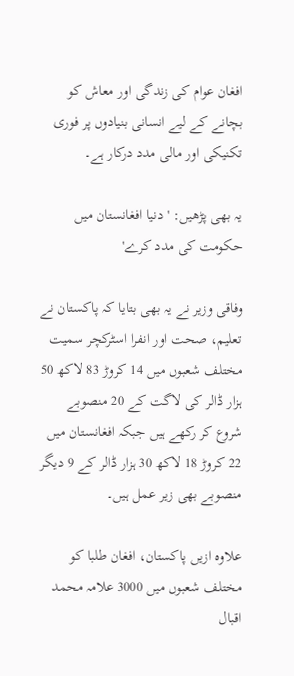افغان عوام کی زندگی اور معاش کو بچانے کے لیے انسانی بنیادوں پر فوری تکنیکی اور مالی مدد درکار ہے۔

یہ بھی پڑھیں: 'دنیا افغانستان میں حکومت کی مدد کرے'

وفاقی وزیر نے یہ بھی بتایا کہ پاکستان نے تعلیم، صحت اور انفرا اسٹرکچر سمیت مختلف شعبوں میں 14 کروڑ 83 لاکھ 50 ہزار ڈالر کی لاگت کے 20 منصوبے شروع کر رکھے ہیں جبکہ افغانستان میں 22 کروڑ 18 لاکھ 30 ہزار ڈالر کے 9 دیگر منصوبے بھی زیر عمل ہیں۔

علاوہ ازیں پاکستان، افغان طلبا کو مختلف شعبوں میں 3000 علامہ محمد اقبال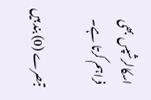اسکالرشپس بھی فراہم کرتا ہے۔

تبصرے (0) بند ہیں